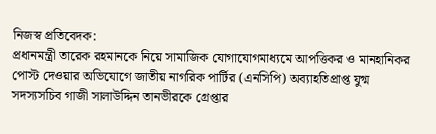নিজস্ব প্রতিবেদক:
প্রধানমন্ত্রী তারেক রহমানকে নিয়ে সামাজিক যোগাযোগমাধ্যমে আপত্তিকর ও মানহানিকর পোস্ট দেওয়ার অভিযোগে জাতীয় নাগরিক পার্টির (এনসিপি) অব্যাহতিপ্রাপ্ত যুগ্ম সদস্যসচিব গাজী সালাউদ্দিন তানভীরকে গ্রেপ্তার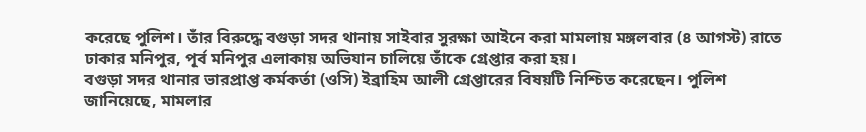করেছে পুলিশ। তাঁর বিরুদ্ধে বগুড়া সদর থানায় সাইবার সুরক্ষা আইনে করা মামলায় মঙ্গলবার (৪ আগস্ট) রাতে ঢাকার মনিপুর, পূর্ব মনিপুর এলাকায় অভিযান চালিয়ে তাঁকে গ্রেপ্তার করা হয়।
বগুড়া সদর থানার ভারপ্রাপ্ত কর্মকর্তা (ওসি) ইব্রাহিম আলী গ্রেপ্তারের বিষয়টি নিশ্চিত করেছেন। পুলিশ জানিয়েছে, মামলার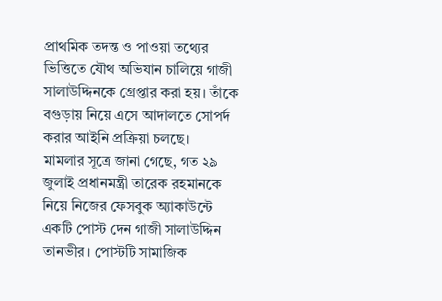প্রাথমিক তদন্ত ও পাওয়া তথ্যের ভিত্তিতে যৌথ অভিযান চালিয়ে গাজী সালাউদ্দিনকে গ্রেপ্তার করা হয়। তাঁকে বগুড়ায় নিয়ে এসে আদালতে সোপর্দ করার আইনি প্রক্রিয়া চলছে।
মামলার সূত্রে জানা গেছে, গত ২৯ জুলাই প্রধানমন্ত্রী তারেক রহমানকে নিয়ে নিজের ফেসবুক অ্যাকাউন্টে একটি পোস্ট দেন গাজী সালাউদ্দিন তানভীর। পোস্টটি সামাজিক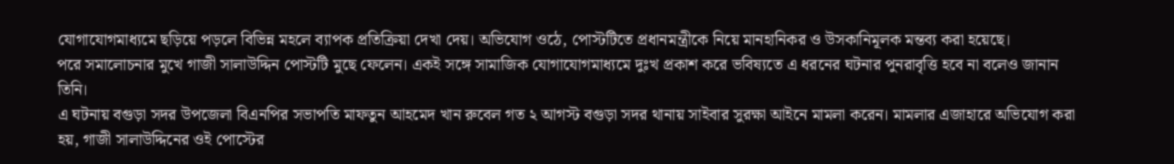যোগাযোগমাধ্যমে ছড়িয়ে পড়লে বিভিন্ন মহলে ব্যাপক প্রতিক্রিয়া দেখা দেয়। অভিযোগ ওঠে, পোস্টটিতে প্রধানমন্ত্রীকে নিয়ে মানহানিকর ও উসকানিমূলক মন্তব্য করা হয়েছে।
পরে সমালোচনার মুখে গাজী সালাউদ্দিন পোস্টটি মুছে ফেলেন। একই সঙ্গে সামাজিক যোগাযোগমাধ্যমে দুঃখ প্রকাশ করে ভবিষ্যতে এ ধরনের ঘটনার পুনরাবৃত্তি হবে না বলেও জানান তিনি।
এ ঘটনায় বগুড়া সদর উপজেলা বিএনপির সভাপতি মাফতুন আহমেদ খান রুবেল গত ২ আগস্ট বগুড়া সদর থানায় সাইবার সুরক্ষা আইনে মামলা করেন। মামলার এজাহারে অভিযোগ করা হয়, গাজী সালাউদ্দিনের ওই পোস্টের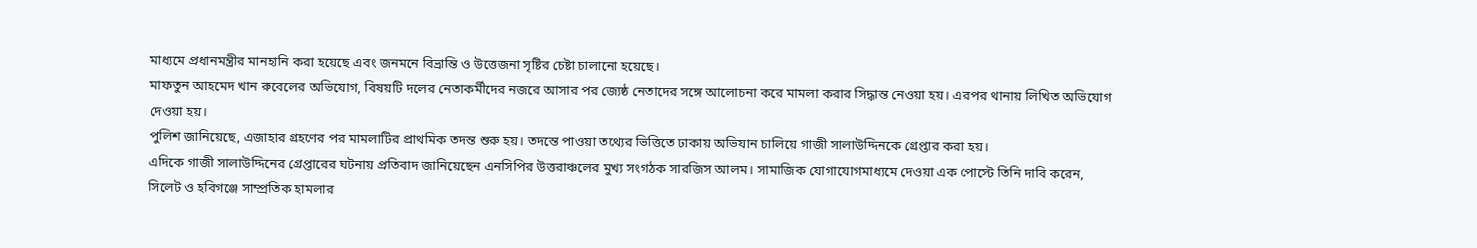মাধ্যমে প্রধানমন্ত্রীর মানহানি করা হয়েছে এবং জনমনে বিভ্রান্তি ও উত্তেজনা সৃষ্টির চেষ্টা চালানো হয়েছে।
মাফতুন আহমেদ খান রুবেলের অভিযোগ, বিষয়টি দলের নেতাকর্মীদের নজরে আসার পর জ্যেষ্ঠ নেতাদের সঙ্গে আলোচনা করে মামলা করার সিদ্ধান্ত নেওয়া হয়। এরপর থানায় লিখিত অভিযোগ দেওয়া হয়।
পুলিশ জানিয়েছে, এজাহার গ্রহণের পর মামলাটির প্রাথমিক তদন্ত শুরু হয়। তদন্তে পাওয়া তথ্যের ভিত্তিতে ঢাকায় অভিযান চালিয়ে গাজী সালাউদ্দিনকে গ্রেপ্তার করা হয়।
এদিকে গাজী সালাউদ্দিনের গ্রেপ্তারের ঘটনায় প্রতিবাদ জানিয়েছেন এনসিপির উত্তরাঞ্চলের মুখ্য সংগঠক সারজিস আলম। সামাজিক যোগাযোগমাধ্যমে দেওয়া এক পোস্টে তিনি দাবি করেন, সিলেট ও হবিগঞ্জে সাম্প্রতিক হামলার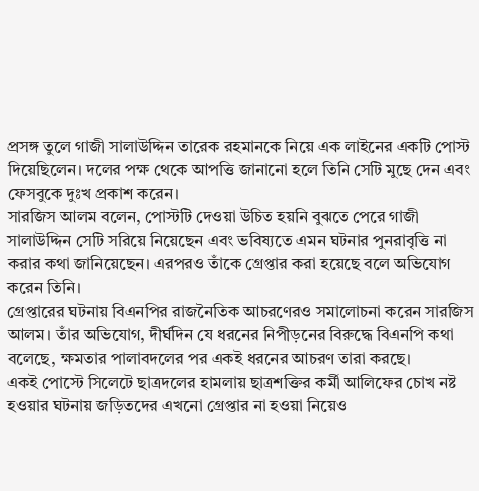প্রসঙ্গ তুলে গাজী সালাউদ্দিন তারেক রহমানকে নিয়ে এক লাইনের একটি পোস্ট দিয়েছিলেন। দলের পক্ষ থেকে আপত্তি জানানো হলে তিনি সেটি মুছে দেন এবং ফেসবুকে দুঃখ প্রকাশ করেন।
সারজিস আলম বলেন, পোস্টটি দেওয়া উচিত হয়নি বুঝতে পেরে গাজী সালাউদ্দিন সেটি সরিয়ে নিয়েছেন এবং ভবিষ্যতে এমন ঘটনার পুনরাবৃত্তি না করার কথা জানিয়েছেন। এরপরও তাঁকে গ্রেপ্তার করা হয়েছে বলে অভিযোগ করেন তিনি।
গ্রেপ্তারের ঘটনায় বিএনপির রাজনৈতিক আচরণেরও সমালোচনা করেন সারজিস আলম। তাঁর অভিযোগ, দীর্ঘদিন যে ধরনের নিপীড়নের বিরুদ্ধে বিএনপি কথা বলেছে, ক্ষমতার পালাবদলের পর একই ধরনের আচরণ তারা করছে।
একই পোস্টে সিলেটে ছাত্রদলের হামলায় ছাত্রশক্তির কর্মী আলিফের চোখ নষ্ট হওয়ার ঘটনায় জড়িতদের এখনো গ্রেপ্তার না হওয়া নিয়েও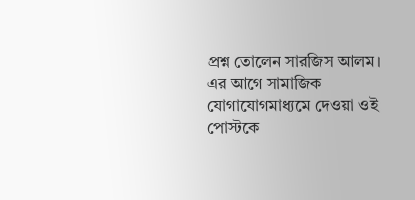প্রশ্ন তোলেন সারজিস আলম।
এর আগে সামাজিক যোগাযোগমাধ্যমে দেওয়া ওই পোস্টকে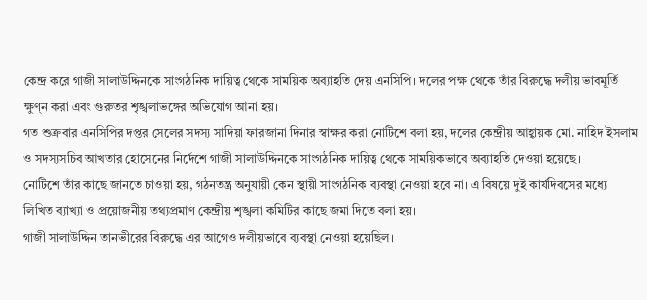কেন্দ্র করে গাজী সালাউদ্দিনকে সাংগঠনিক দায়িত্ব থেকে সাময়িক অব্যাহতি দেয় এনসিপি। দলের পক্ষ থেকে তাঁর বিরুদ্ধে দলীয় ভাবমূর্তি ক্ষুণ্ন করা এবং গুরুতর শৃঙ্খলাভঙ্গের অভিযোগ আনা হয়।
গত শুক্রবার এনসিপির দপ্তর সেলের সদস্য সাদিয়া ফারজানা দিনার স্বাক্ষর করা নোটিশে বলা হয়, দলের কেন্দ্রীয় আহ্বায়ক মো. নাহিদ ইসলাম ও সদস্যসচিব আখতার হোসেনের নির্দেশে গাজী সালাউদ্দিনকে সাংগঠনিক দায়িত্ব থেকে সাময়িকভাবে অব্যাহতি দেওয়া হয়েছে।
নোটিশে তাঁর কাছে জানতে চাওয়া হয়, গঠনতন্ত্র অনুযায়ী কেন স্থায়ী সাংগঠনিক ব্যবস্থা নেওয়া হবে না। এ বিষয়ে দুই কার্যদিবসের মধ্যে লিখিত ব্যাখ্যা ও প্রয়োজনীয় তথ্যপ্রমাণ কেন্দ্রীয় শৃঙ্খলা কমিটির কাছে জমা দিতে বলা হয়।
গাজী সালাউদ্দিন তানভীরের বিরুদ্ধে এর আগেও দলীয়ভাবে ব্যবস্থা নেওয়া হয়েছিল।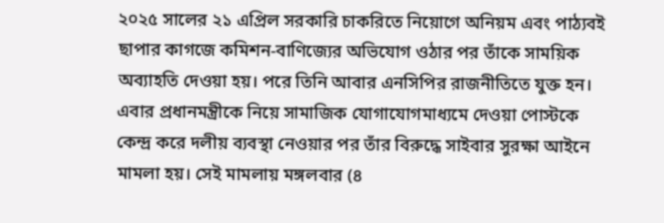২০২৫ সালের ২১ এপ্রিল সরকারি চাকরিতে নিয়োগে অনিয়ম এবং পাঠ্যবই ছাপার কাগজে কমিশন-বাণিজ্যের অভিযোগ ওঠার পর তাঁকে সাময়িক অব্যাহতি দেওয়া হয়। পরে তিনি আবার এনসিপির রাজনীতিতে যুক্ত হন।
এবার প্রধানমন্ত্রীকে নিয়ে সামাজিক যোগাযোগমাধ্যমে দেওয়া পোস্টকে কেন্দ্র করে দলীয় ব্যবস্থা নেওয়ার পর তাঁর বিরুদ্ধে সাইবার সুরক্ষা আইনে মামলা হয়। সেই মামলায় মঙ্গলবার (৪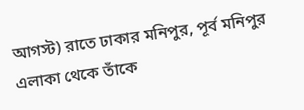আগস্ট) রাতে ঢাকার মনিপুর, পূর্ব মনিপুর এলাকা থেকে তাঁকে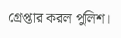গ্রেপ্তার করল পুলিশ।